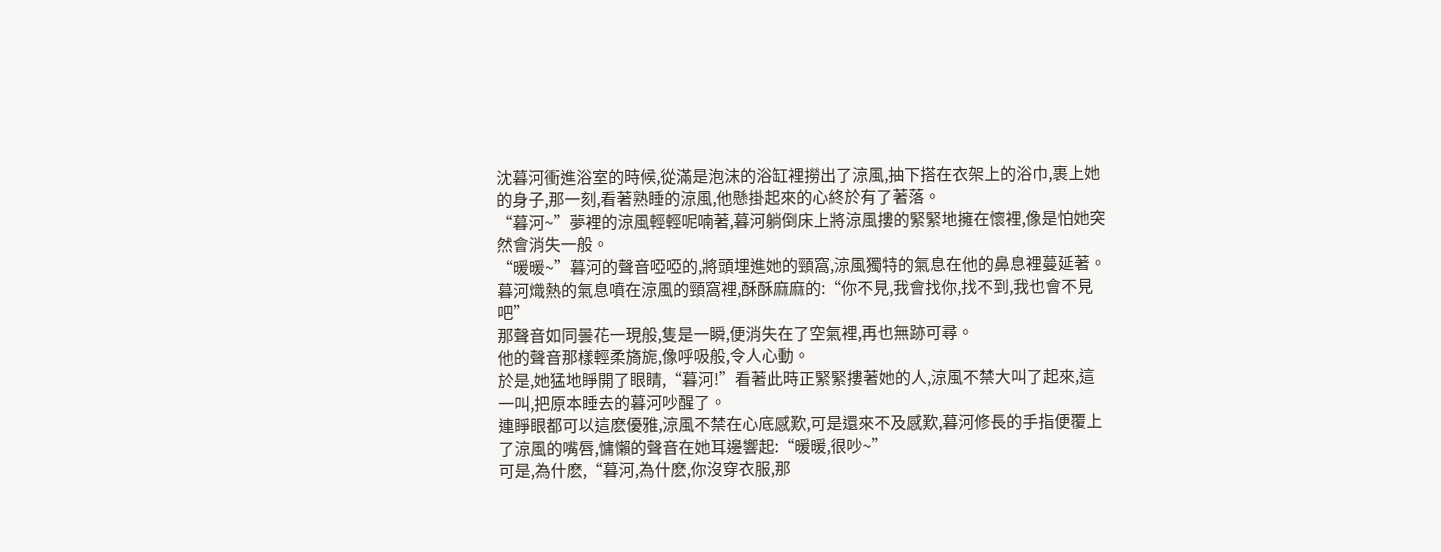沈暮河衝進浴室的時候,從滿是泡沫的浴缸裡撈出了涼風,抽下搭在衣架上的浴巾,裹上她的身子,那一刻,看著熟睡的涼風,他懸掛起來的心終於有了著落。
“暮河~”夢裡的涼風輕輕呢喃著,暮河躺倒床上將涼風摟的緊緊地擁在懷裡,像是怕她突然會消失一般。
“暖暖~”暮河的聲音啞啞的,將頭埋進她的頸窩,涼風獨特的氣息在他的鼻息裡蔓延著。
暮河熾熱的氣息噴在涼風的頸窩裡,酥酥麻麻的:“你不見,我會找你,找不到,我也會不見吧”
那聲音如同曇花一現般,隻是一瞬,便消失在了空氣裡,再也無跡可尋。
他的聲音那樣輕柔旖旎,像呼吸般,令人心動。
於是,她猛地睜開了眼睛,“暮河!”看著此時正緊緊摟著她的人,涼風不禁大叫了起來,這一叫,把原本睡去的暮河吵醒了。
連睜眼都可以這麽優雅,涼風不禁在心底感歎,可是還來不及感歎,暮河修長的手指便覆上了涼風的嘴唇,慵懶的聲音在她耳邊響起:“暖暖,很吵~”
可是,為什麽,“暮河,為什麽,你沒穿衣服,那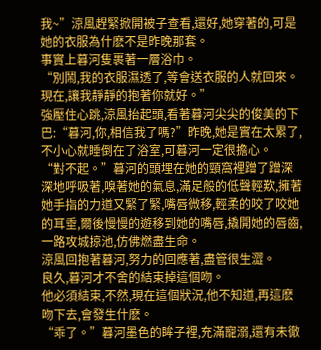我~”涼風趕緊掀開被子查看,還好,她穿著的,可是她的衣服為什麽不是昨晚那套。
事實上暮河隻裹著一層浴巾。
“別鬧,我的衣服濕透了,等會送衣服的人就回來。現在,讓我靜靜的抱著你就好。”
強壓住心跳,涼風抬起頭,看著暮河尖尖的俊美的下巴:“暮河,你,相信我了嗎?”昨晚,她是實在太累了,不小心就睡倒在了浴室,可暮河一定很擔心。
“對不起。”暮河的頭埋在她的頸窩裡蹭了蹭深深地呼吸著,嗅著她的氣息,滿足般的低聲輕歎,擁著她手指的力道又緊了緊,嘴唇微移,輕柔的咬了咬她的耳垂,爾後慢慢的遊移到她的嘴唇,撬開她的唇齒,一路攻城掠池,仿佛燃盡生命。
涼風回抱著暮河,努力的回應著,盡管很生澀。
良久,暮河才不舍的結束掉這個吻。
他必須結束,不然,現在這個狀況,他不知道,再這麽吻下去,會發生什麽。
“乖了。”暮河墨色的眸子裡,充滿寵溺,還有未徹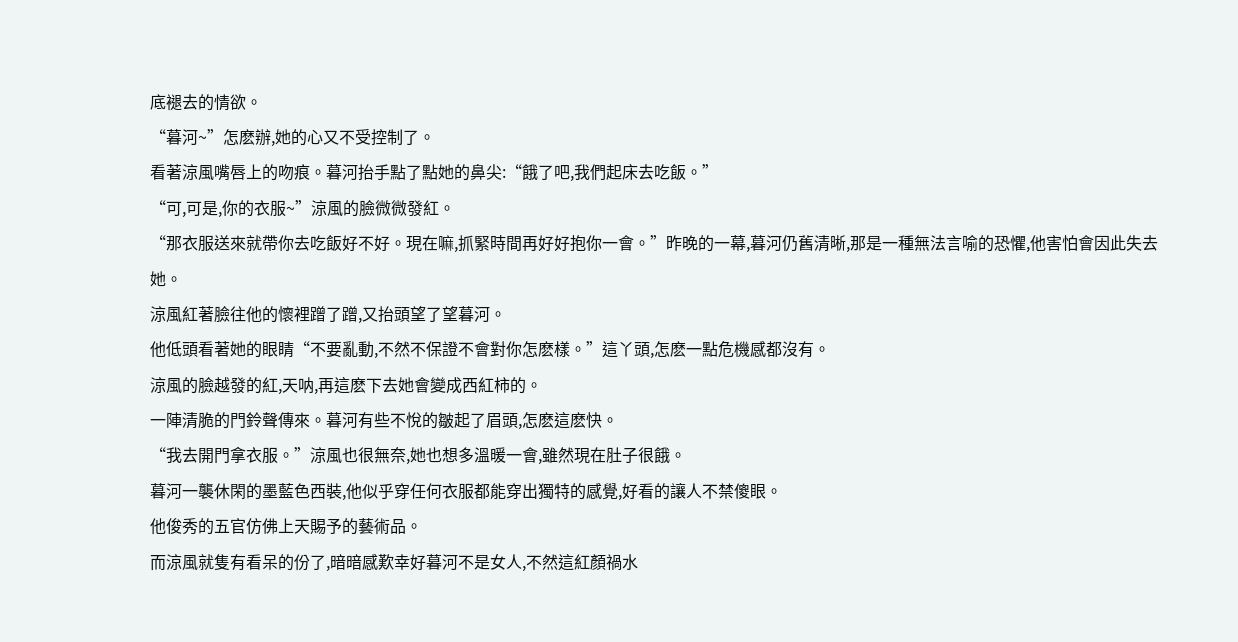底褪去的情欲。
“暮河~”怎麽辦,她的心又不受控制了。
看著涼風嘴唇上的吻痕。暮河抬手點了點她的鼻尖:“餓了吧,我們起床去吃飯。”
“可,可是,你的衣服~”涼風的臉微微發紅。
“那衣服送來就帶你去吃飯好不好。現在嘛,抓緊時間再好好抱你一會。”昨晚的一幕,暮河仍舊清晰,那是一種無法言喻的恐懼,他害怕會因此失去她。
涼風紅著臉往他的懷裡蹭了蹭,又抬頭望了望暮河。
他低頭看著她的眼睛“不要亂動,不然不保證不會對你怎麽樣。”這丫頭,怎麽一點危機感都沒有。
涼風的臉越發的紅,天呐,再這麽下去她會變成西紅柿的。
一陣清脆的門鈴聲傳來。暮河有些不悅的皺起了眉頭,怎麽這麽快。
“我去開門拿衣服。”涼風也很無奈,她也想多溫暖一會,雖然現在肚子很餓。
暮河一襲休閑的墨藍色西裝,他似乎穿任何衣服都能穿出獨特的感覺,好看的讓人不禁傻眼。
他俊秀的五官仿佛上天賜予的藝術品。
而涼風就隻有看呆的份了,暗暗感歎幸好暮河不是女人,不然這紅顏禍水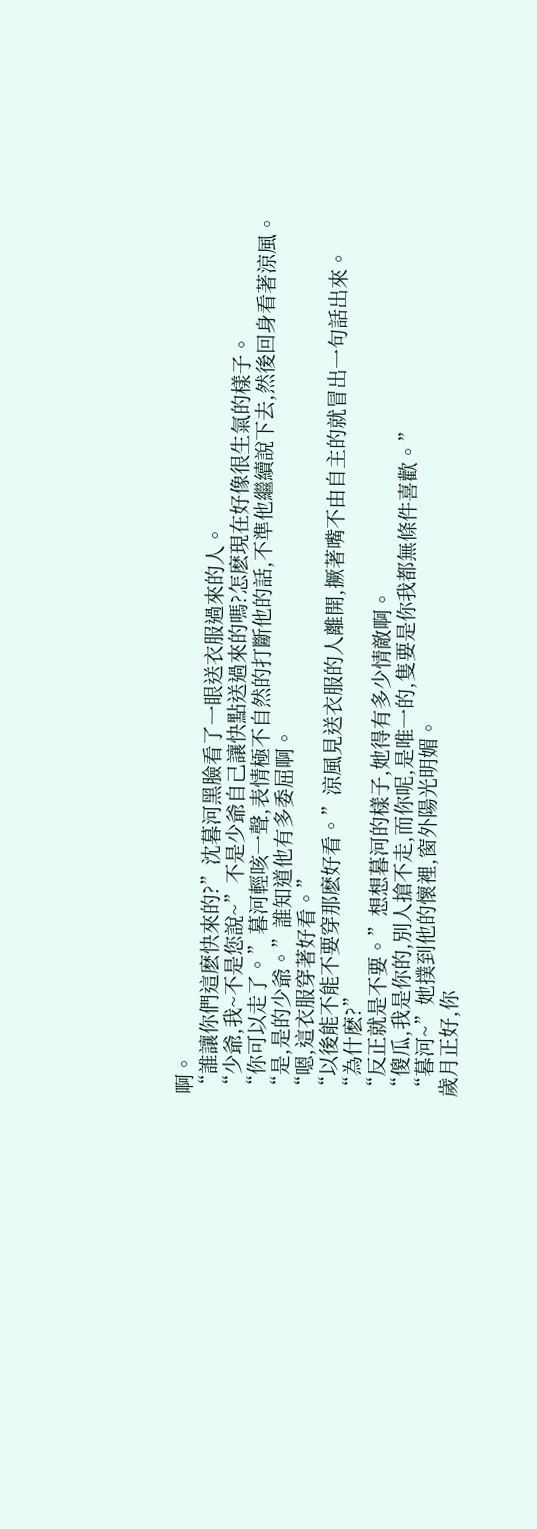啊。
“誰讓你們這麽快來的?”沈暮河黑臉看了一眼送衣服過來的人。
“少爺,我~不是您說~”不是少爺自己讓快點送過來的嗎?怎麽現在好像很生氣的樣子。
“你可以走了。”暮河輕咳一聲,表情極不自然的打斷他的話,不準他繼續說下去,然後回身看著涼風。
“是,是的少爺。”誰知道他有多委屈啊。
“嗯,這衣服穿著好看。”
“以後能不能不要穿那麽好看。”涼風見送衣服的人離開,撅著嘴不由自主的就冒出一句話出來。
“為什麽?”
“反正就是不要。”想想暮河的樣子,她得有多少情敵啊。
“傻瓜,我是你的,別人搶不走,而你呢,是唯一的,隻要是你我都無條件喜歡。”
“暮河~”她撲到他的懷裡,窗外陽光明媚。
歲月正好,你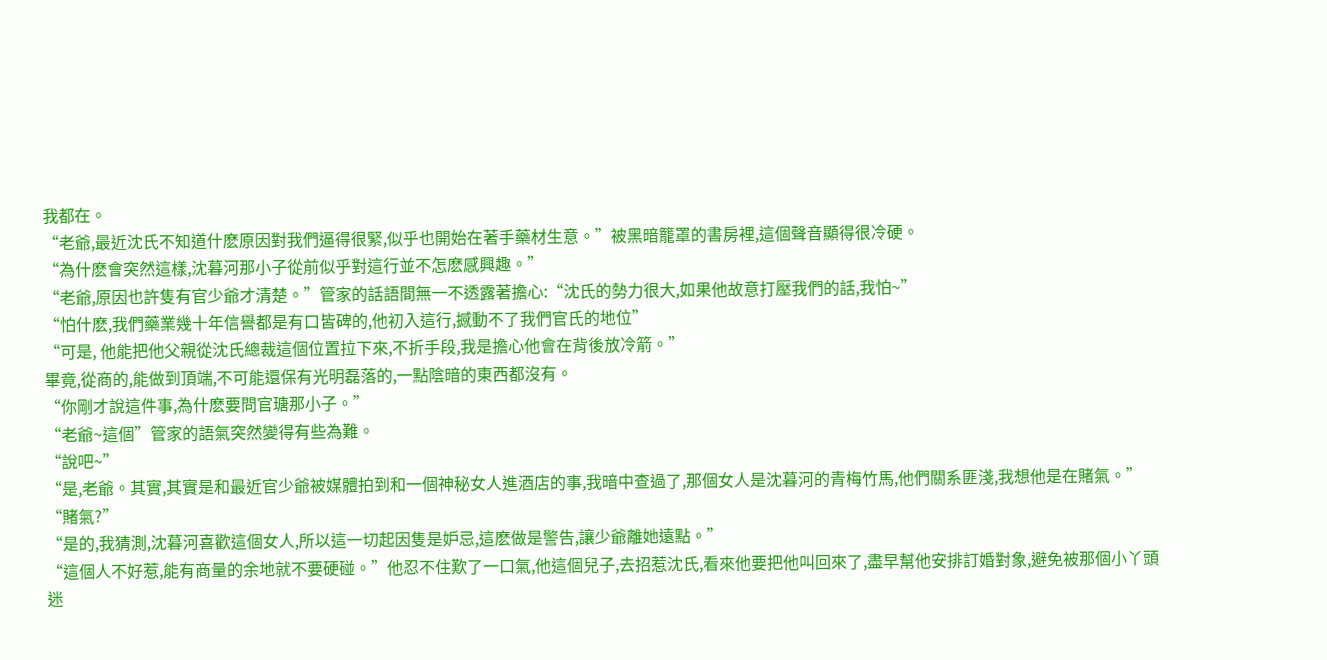我都在。
“老爺,最近沈氏不知道什麽原因對我們逼得很緊,似乎也開始在著手藥材生意。”被黑暗籠罩的書房裡,這個聲音顯得很冷硬。
“為什麽會突然這樣,沈暮河那小子從前似乎對這行並不怎麽感興趣。”
“老爺,原因也許隻有官少爺才清楚。”管家的話語間無一不透露著擔心:“沈氏的勢力很大,如果他故意打壓我們的話,我怕~”
“怕什麽,我們藥業幾十年信譽都是有口皆碑的,他初入這行,撼動不了我們官氏的地位”
“可是, 他能把他父親從沈氏總裁這個位置拉下來,不折手段,我是擔心他會在背後放冷箭。”
畢竟,從商的,能做到頂端,不可能還保有光明磊落的,一點陰暗的東西都沒有。
“你剛才說這件事,為什麽要問官瑭那小子。”
“老爺~這個”管家的語氣突然變得有些為難。
“說吧~”
“是,老爺。其實,其實是和最近官少爺被媒體拍到和一個神秘女人進酒店的事,我暗中查過了,那個女人是沈暮河的青梅竹馬,他們關系匪淺,我想他是在賭氣。”
“賭氣?”
“是的,我猜測,沈暮河喜歡這個女人,所以這一切起因隻是妒忌,這麽做是警告,讓少爺離她遠點。”
“這個人不好惹,能有商量的余地就不要硬碰。”他忍不住歎了一口氣,他這個兒子,去招惹沈氏,看來他要把他叫回來了,盡早幫他安排訂婚對象,避免被那個小丫頭迷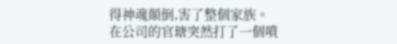得神魂顛倒,害了整個家族。
在公司的官瑭突然打了一個噴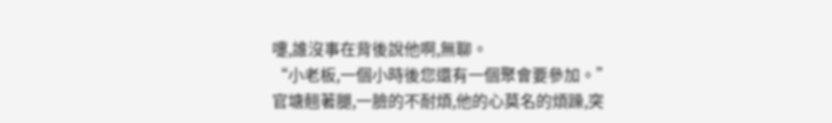嚏,誰沒事在背後說他啊,無聊。
“小老板,一個小時後您還有一個聚會要參加。”
官塘翹著腿,一臉的不耐煩,他的心莫名的煩躁,突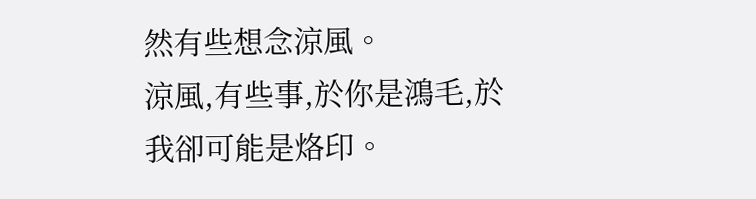然有些想念涼風。
涼風,有些事,於你是鴻毛,於我卻可能是烙印。